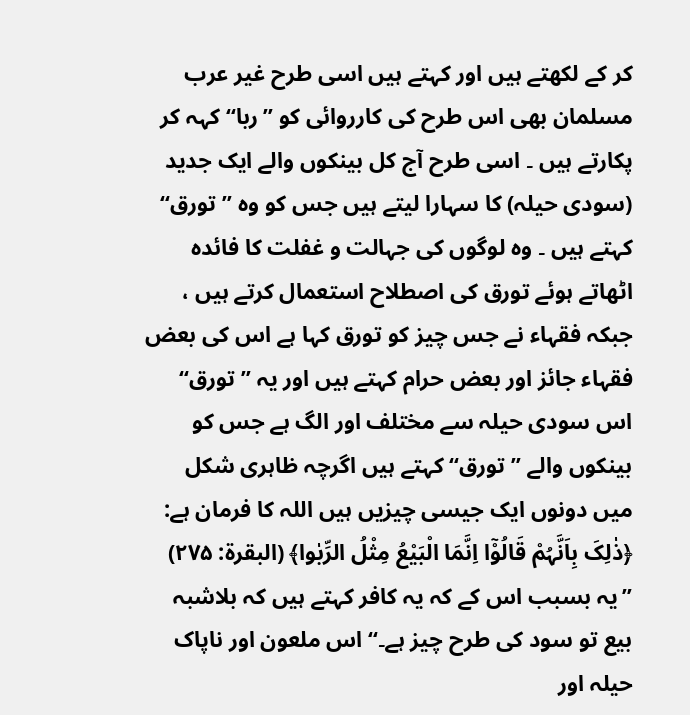کر کے لکھتے ہیں اور کہتے ہیں اسی طرح غیر عرب مسلمان بھی اس طرح کی کارروائی کو ’’ربا‘‘ کہہ کر پکارتے ہیں ۔ اسی طرح آج کل بینکوں والے ایک جدید (سودی حیلہ) کا سہارا لیتے ہیں جس کو وہ ’’تورق‘‘ کہتے ہیں ۔ وہ لوگوں کی جہالت و غفلت کا فائدہ اٹھاتے ہوئے تورق کی اصطلاح استعمال کرتے ہیں ، جبکہ فقہاء نے جس چیز کو تورق کہا ہے اس کی بعض فقہاء جائز اور بعض حرام کہتے ہیں اور یہ ’’تورق‘‘ اس سودی حیلہ سے مختلف اور الگ ہے جس کو بینکوں والے ’’تورق‘‘ کہتے ہیں اگرچہ ظاہری شکل میں دونوں ایک جیسی چیزیں ہیں اللہ کا فرمان ہے: ﴿ذٰلِکَ بِاَنَّہُمْ قَالُوْٓا اِنَّمَا الْبَیْعُ مِثْلُ الرِّبٰوا﴾ (البقرۃ: ۲۷۵) ’’یہ بسبب اس کے کہ یہ کافر کہتے ہیں کہ بلاشبہ بیع تو سود کی طرح چیز ہے۔‘‘ اس ملعون اور ناپاک حیلہ اور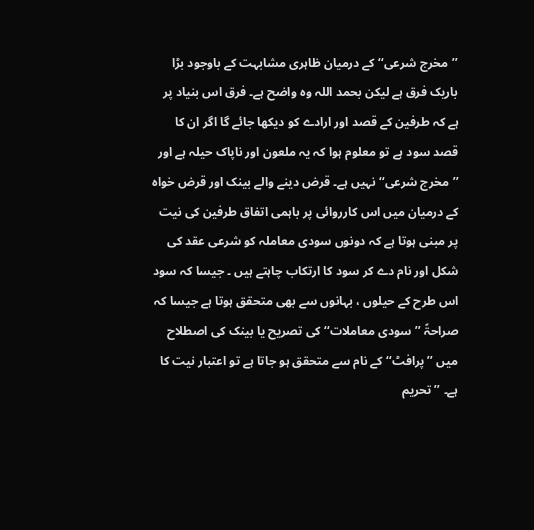’’مخرج شرعی‘‘ کے درمیان ظاہری مشابہت کے باوجود بڑا باریک فرق ہے لیکن بحمد اللہ وہ واضح ہے۔ فرق اس بنیاد پر ہے کہ طرفین کے قصد اور ارادے کو دیکھا جائے گا اگر ان کا قصد سود ہے تو معلوم ہوا کہ یہ ملعون اور ناپاک حیلہ ہے اور ’’مخرج شرعی‘‘ نہیں ہے۔ قرض دینے والے بینک اور قرض خواہ کے درمیان میں اس کارروائی پر باہمی اتفاق طرفین کی نیت پر مبنی ہوتا ہے کہ دونوں سودی معاملہ کو شرعی عقد کی شکل اور نام دے کر سود کا ارتکاب چاہتے ہیں ۔ جیسا کہ سود اس طرح کے حیلوں ، بہانوں سے بھی متحقق ہوتا ہے جیسا کہ صراحۃً ’’سودی معاملات‘‘ کی تصریح یا بینک کی اصطلاح میں ’’پرافٹ‘‘ کے نام سے متحقق ہو جاتا ہے تو اعتبار نیت کا ہے۔ ’’تحریم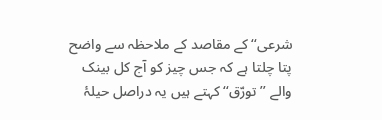شرعی‘‘ کے مقاصد کے ملاحظہ سے واضح پتا چلتا ہے کہ جس چیز کو آج کل بینک والے ’’تورّق‘‘ کہتے ہیں یہ دراصل حیلۂ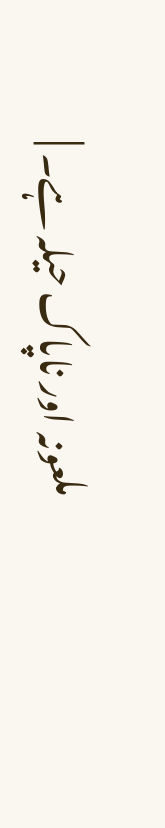ملعونہ اور ناپاک حیلہ ہے۔ |